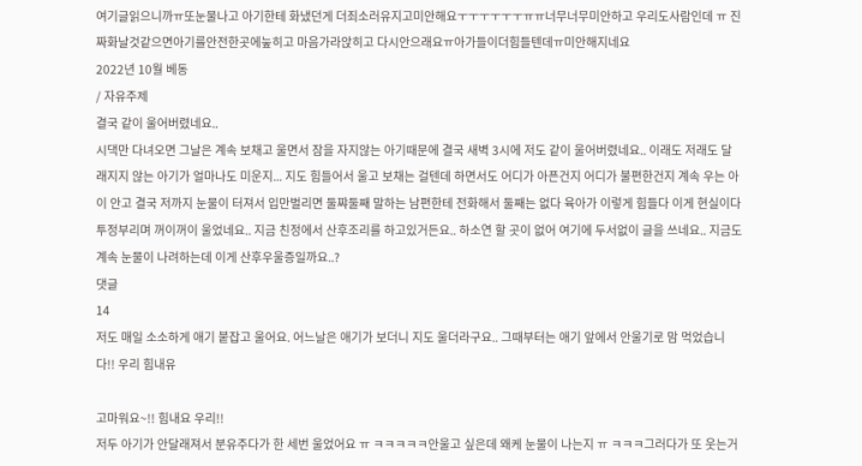여기글읽으니까ㅠ또눈물나고 아기한테 화냈던게 더죄소러유지고미안해요ㅜㅜㅜㅜㅜㅜㅠㅠ너무너무미안하고 우리도사람인데 ㅠ 진짜화날것같으면아기를안전한곳에눞히고 마음가라앉히고 다시안으래요ㅠ아가들이더힘들텐데ㅠ미안해지네요
2022년 10월 베동
/ 자유주제
결국 같이 울어버렸네요..
시댁만 다녀오면 그날은 계속 보채고 울면서 잠을 자지않는 아기때문에 결국 새벽 3시에 저도 같이 울어버렸네요.. 이래도 저래도 달래지지 않는 아기가 얼마나도 미운지... 지도 힘들어서 울고 보채는 걸텐데 하면서도 어디가 아픈건지 어디가 불편한건지 계속 우는 아이 안고 결국 저까지 눈물이 터져서 입만벌리면 둘쨔둘째 말하는 남편한테 전화해서 둘째는 없다 육아가 이렇게 힘들다 이게 현실이다 투정부리며 꺼이꺼이 울었네요.. 지금 친정에서 산후조리를 하고있거든요.. 하소연 할 곳이 없어 여기에 두서없이 글을 쓰네요.. 지금도 계속 눈물이 나려하는데 이게 산후우울증일까요..?
댓글
14
저도 매일 소소하게 애기 붙잡고 울어요. 어느날은 애기가 보더니 지도 울더라구요.. 그때부터는 애기 앞에서 안울기로 맘 먹었습니다!! 우리 힘내유

고마워요~!! 힘내요 우리!!
저두 아기가 안달래져서 분유주다가 한 세번 울었어요 ㅠ ㅋㅋㅋㅋㅋ안울고 싶은데 왜케 눈물이 나는지 ㅠ ㅋㅋㅋ그러다가 또 웃는거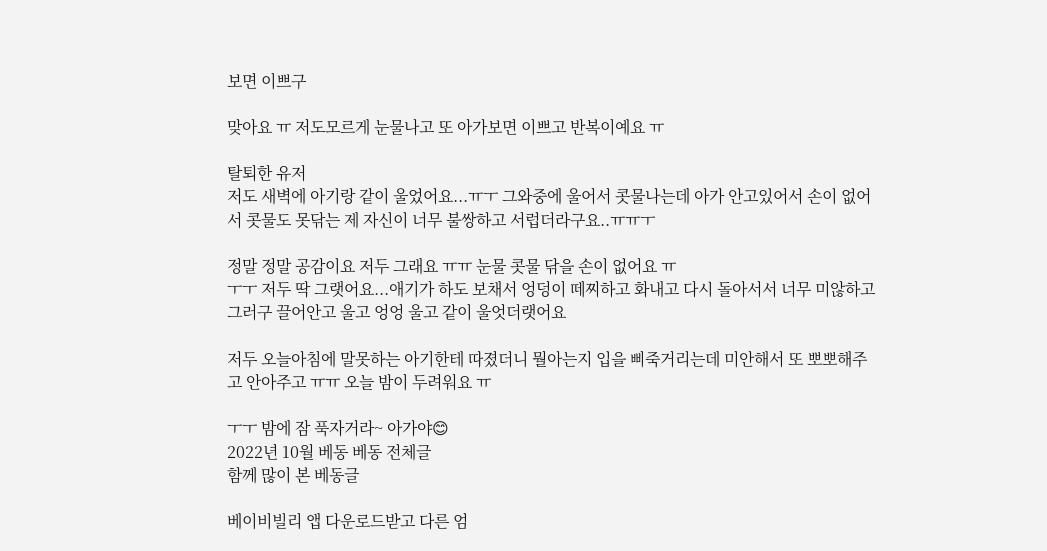보면 이쁘구

맞아요 ㅠ 저도모르게 눈물나고 또 아가보면 이쁘고 반복이예요 ㅠ

탈퇴한 유저
저도 새벽에 아기랑 같이 울었어요...ㅠㅜ 그와중에 울어서 콧물나는데 아가 안고있어서 손이 없어서 콧물도 못닦는 제 자신이 너무 불쌍하고 서럽더라구요..ㅠㅠㅜ

정말 정말 공감이요 저두 그래요 ㅠㅠ 눈물 콧물 닦을 손이 없어요 ㅠ
ㅜㅜ 저두 딱 그랫어요...애기가 하도 보채서 엉덩이 떼찌하고 화내고 다시 돌아서서 너무 미않하고 그러구 끌어안고 울고 엉엉 울고 같이 울엇더랫어요

저두 오늘아침에 말못하는 아기한테 따졌더니 뭘아는지 입을 삐죽거리는데 미안해서 또 뽀뽀해주고 안아주고 ㅠㅠ 오늘 밤이 두려워요 ㅠ

ㅜㅜ 밤에 잠 푹자거라~ 아가야😊
2022년 10월 베동 베동 전체글
함께 많이 본 베동글

베이비빌리 앱 다운로드받고 다른 엄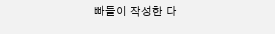빠들이 작성한 다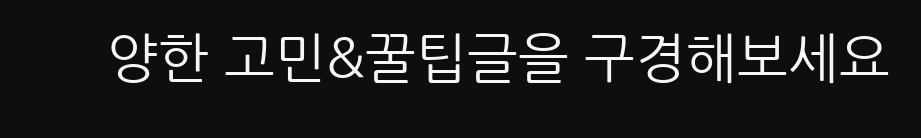양한 고민&꿀팁글을 구경해보세요